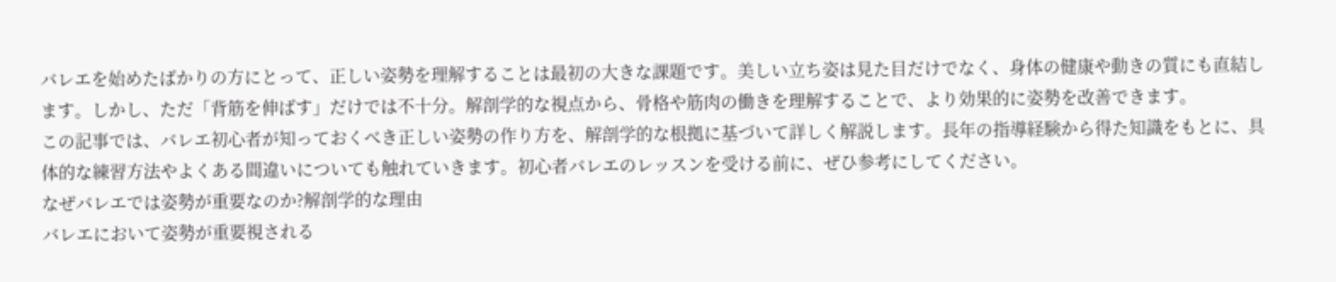バレエを始めたばかりの方にとって、正しい姿勢を理解することは最初の大きな課題です。美しい立ち姿は見た目だけでなく、身体の健康や動きの質にも直結します。しかし、ただ「背筋を伸ばす」だけでは不十分。解剖学的な視点から、骨格や筋肉の働きを理解することで、より効果的に姿勢を改善できます。
この記事では、バレエ初心者が知っておくべき正しい姿勢の作り方を、解剖学的な根拠に基づいて詳しく解説します。長年の指導経験から得た知識をもとに、具体的な練習方法やよくある間違いについても触れていきます。初心者バレエのレッスンを受ける前に、ぜひ参考にしてください。
なぜバレエでは姿勢が重要なのか?解剖学的な理由
バレエにおいて姿勢が重要視される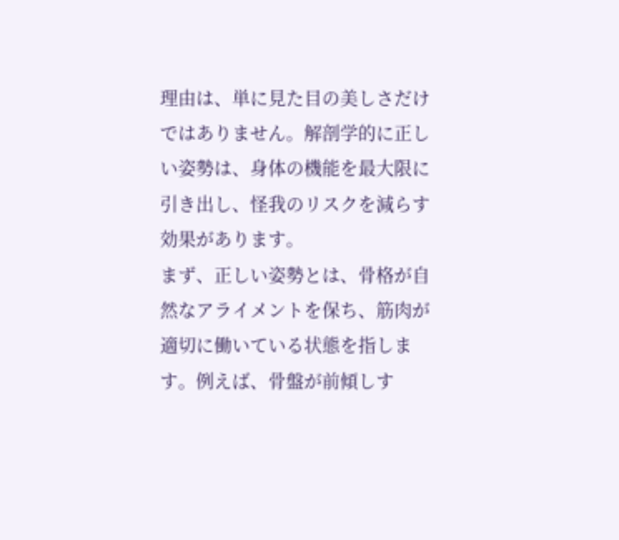理由は、単に見た目の美しさだけではありません。解剖学的に正しい姿勢は、身体の機能を最大限に引き出し、怪我のリスクを減らす効果があります。
まず、正しい姿勢とは、骨格が自然なアライメントを保ち、筋肉が適切に働いている状態を指します。例えば、骨盤が前傾しす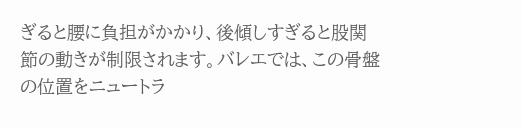ぎると腰に負担がかかり、後傾しすぎると股関節の動きが制限されます。バレエでは、この骨盤の位置をニュートラ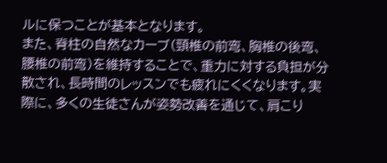ルに保つことが基本となります。
また、脊柱の自然なカーブ(頸椎の前弯、胸椎の後弯、腰椎の前弯)を維持することで、重力に対する負担が分散され、長時間のレッスンでも疲れにくくなります。実際に、多くの生徒さんが姿勢改善を通じて、肩こり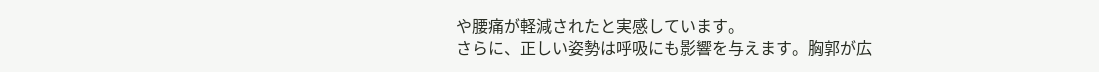や腰痛が軽減されたと実感しています。
さらに、正しい姿勢は呼吸にも影響を与えます。胸郭が広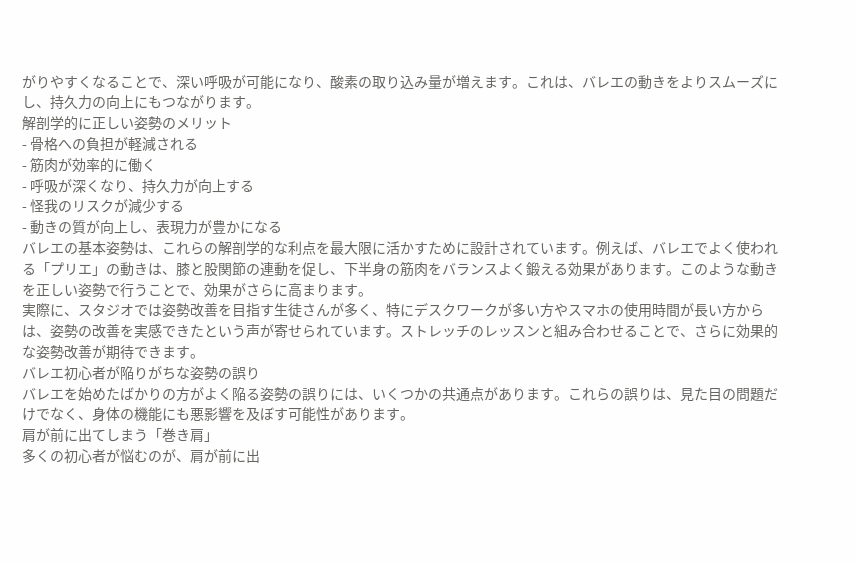がりやすくなることで、深い呼吸が可能になり、酸素の取り込み量が増えます。これは、バレエの動きをよりスムーズにし、持久力の向上にもつながります。
解剖学的に正しい姿勢のメリット
- 骨格への負担が軽減される
- 筋肉が効率的に働く
- 呼吸が深くなり、持久力が向上する
- 怪我のリスクが減少する
- 動きの質が向上し、表現力が豊かになる
バレエの基本姿勢は、これらの解剖学的な利点を最大限に活かすために設計されています。例えば、バレエでよく使われる「プリエ」の動きは、膝と股関節の連動を促し、下半身の筋肉をバランスよく鍛える効果があります。このような動きを正しい姿勢で行うことで、効果がさらに高まります。
実際に、スタジオでは姿勢改善を目指す生徒さんが多く、特にデスクワークが多い方やスマホの使用時間が長い方からは、姿勢の改善を実感できたという声が寄せられています。ストレッチのレッスンと組み合わせることで、さらに効果的な姿勢改善が期待できます。
バレエ初心者が陥りがちな姿勢の誤り
バレエを始めたばかりの方がよく陥る姿勢の誤りには、いくつかの共通点があります。これらの誤りは、見た目の問題だけでなく、身体の機能にも悪影響を及ぼす可能性があります。
肩が前に出てしまう「巻き肩」
多くの初心者が悩むのが、肩が前に出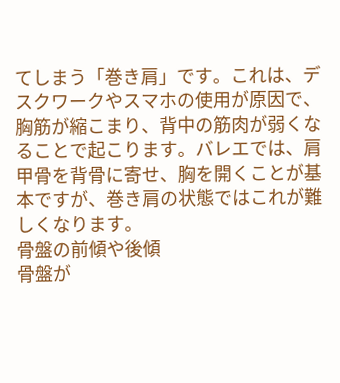てしまう「巻き肩」です。これは、デスクワークやスマホの使用が原因で、胸筋が縮こまり、背中の筋肉が弱くなることで起こります。バレエでは、肩甲骨を背骨に寄せ、胸を開くことが基本ですが、巻き肩の状態ではこれが難しくなります。
骨盤の前傾や後傾
骨盤が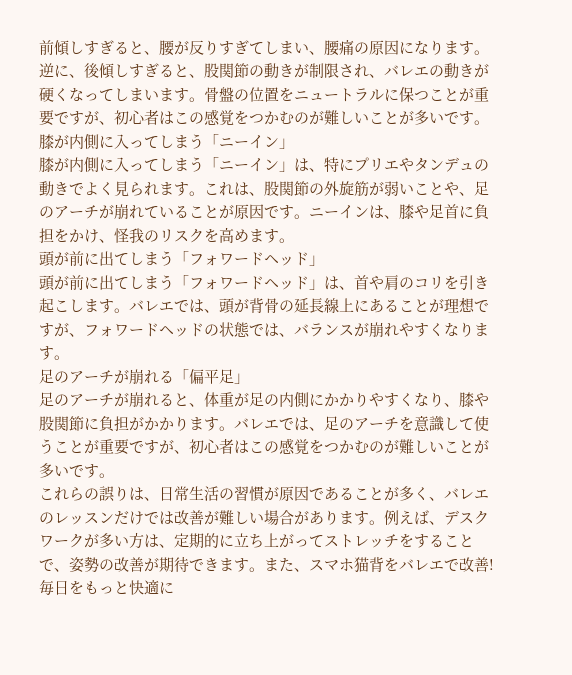前傾しすぎると、腰が反りすぎてしまい、腰痛の原因になります。逆に、後傾しすぎると、股関節の動きが制限され、バレエの動きが硬くなってしまいます。骨盤の位置をニュートラルに保つことが重要ですが、初心者はこの感覚をつかむのが難しいことが多いです。
膝が内側に入ってしまう「ニーイン」
膝が内側に入ってしまう「ニーイン」は、特にプリエやタンデュの動きでよく見られます。これは、股関節の外旋筋が弱いことや、足のアーチが崩れていることが原因です。ニーインは、膝や足首に負担をかけ、怪我のリスクを高めます。
頭が前に出てしまう「フォワードヘッド」
頭が前に出てしまう「フォワードヘッド」は、首や肩のコリを引き起こします。バレエでは、頭が背骨の延長線上にあることが理想ですが、フォワードヘッドの状態では、バランスが崩れやすくなります。
足のアーチが崩れる「偏平足」
足のアーチが崩れると、体重が足の内側にかかりやすくなり、膝や股関節に負担がかかります。バレエでは、足のアーチを意識して使うことが重要ですが、初心者はこの感覚をつかむのが難しいことが多いです。
これらの誤りは、日常生活の習慣が原因であることが多く、バレエのレッスンだけでは改善が難しい場合があります。例えば、デスクワークが多い方は、定期的に立ち上がってストレッチをすることで、姿勢の改善が期待できます。また、スマホ猫背をバレエで改善!毎日をもっと快適に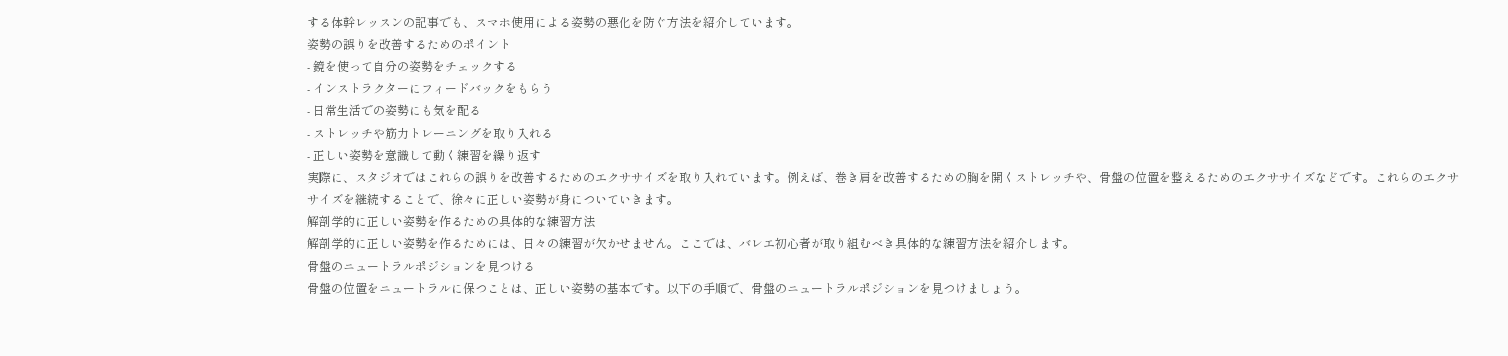する体幹レッスンの記事でも、スマホ使用による姿勢の悪化を防ぐ方法を紹介しています。
姿勢の誤りを改善するためのポイント
- 鏡を使って自分の姿勢をチェックする
- インストラクターにフィードバックをもらう
- 日常生活での姿勢にも気を配る
- ストレッチや筋力トレーニングを取り入れる
- 正しい姿勢を意識して動く練習を繰り返す
実際に、スタジオではこれらの誤りを改善するためのエクササイズを取り入れています。例えば、巻き肩を改善するための胸を開くストレッチや、骨盤の位置を整えるためのエクササイズなどです。これらのエクササイズを継続することで、徐々に正しい姿勢が身についていきます。
解剖学的に正しい姿勢を作るための具体的な練習方法
解剖学的に正しい姿勢を作るためには、日々の練習が欠かせません。ここでは、バレエ初心者が取り組むべき具体的な練習方法を紹介します。
骨盤のニュートラルポジションを見つける
骨盤の位置をニュートラルに保つことは、正しい姿勢の基本です。以下の手順で、骨盤のニュートラルポジションを見つけましょう。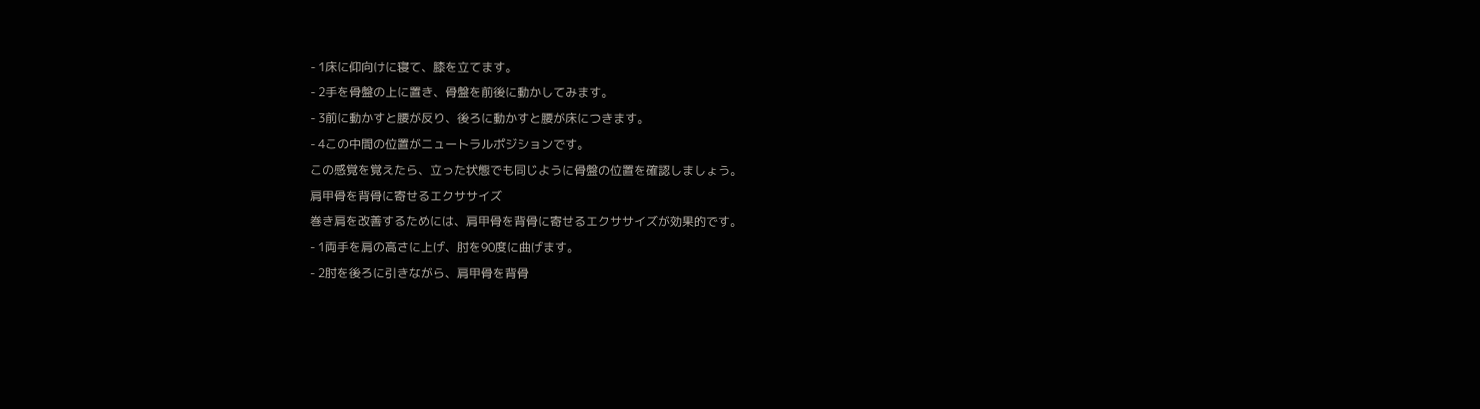- 1床に仰向けに寝て、膝を立てます。
- 2手を骨盤の上に置き、骨盤を前後に動かしてみます。
- 3前に動かすと腰が反り、後ろに動かすと腰が床につきます。
- 4この中間の位置がニュートラルポジションです。
この感覚を覚えたら、立った状態でも同じように骨盤の位置を確認しましょう。
肩甲骨を背骨に寄せるエクササイズ
巻き肩を改善するためには、肩甲骨を背骨に寄せるエクササイズが効果的です。
- 1両手を肩の高さに上げ、肘を90度に曲げます。
- 2肘を後ろに引きながら、肩甲骨を背骨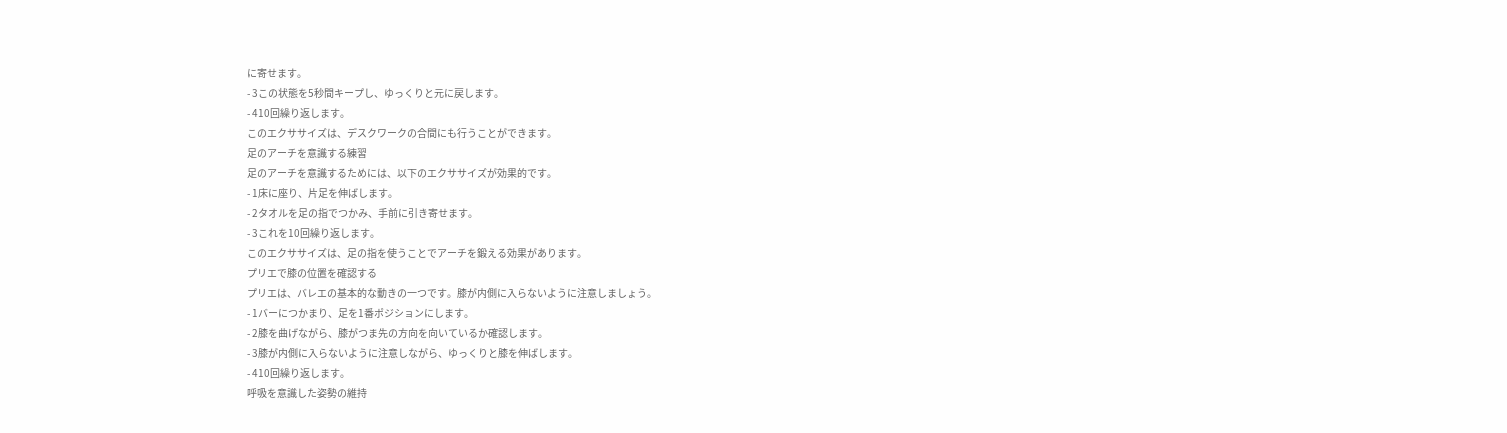に寄せます。
- 3この状態を5秒間キープし、ゆっくりと元に戻します。
- 410回繰り返します。
このエクササイズは、デスクワークの合間にも行うことができます。
足のアーチを意識する練習
足のアーチを意識するためには、以下のエクササイズが効果的です。
- 1床に座り、片足を伸ばします。
- 2タオルを足の指でつかみ、手前に引き寄せます。
- 3これを10回繰り返します。
このエクササイズは、足の指を使うことでアーチを鍛える効果があります。
プリエで膝の位置を確認する
プリエは、バレエの基本的な動きの一つです。膝が内側に入らないように注意しましょう。
- 1バーにつかまり、足を1番ポジションにします。
- 2膝を曲げながら、膝がつま先の方向を向いているか確認します。
- 3膝が内側に入らないように注意しながら、ゆっくりと膝を伸ばします。
- 410回繰り返します。
呼吸を意識した姿勢の維持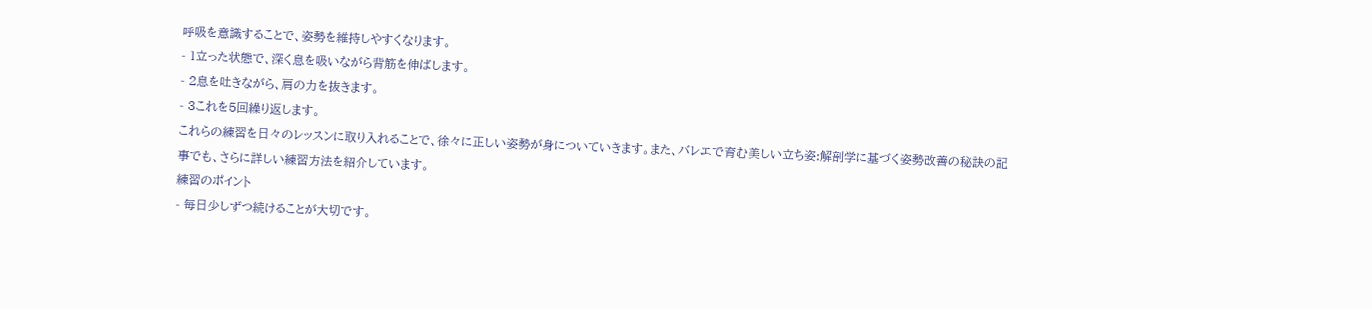呼吸を意識することで、姿勢を維持しやすくなります。
- 1立った状態で、深く息を吸いながら背筋を伸ばします。
- 2息を吐きながら、肩の力を抜きます。
- 3これを5回繰り返します。
これらの練習を日々のレッスンに取り入れることで、徐々に正しい姿勢が身についていきます。また、バレエで育む美しい立ち姿:解剖学に基づく姿勢改善の秘訣の記事でも、さらに詳しい練習方法を紹介しています。
練習のポイント
- 毎日少しずつ続けることが大切です。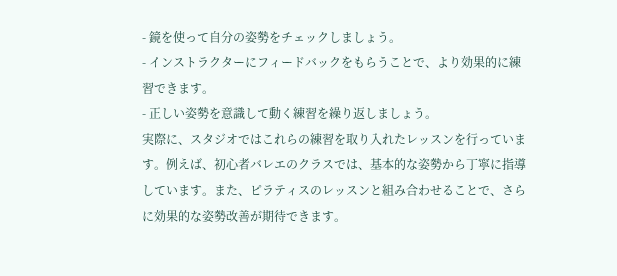- 鏡を使って自分の姿勢をチェックしましょう。
- インストラクターにフィードバックをもらうことで、より効果的に練習できます。
- 正しい姿勢を意識して動く練習を繰り返しましょう。
実際に、スタジオではこれらの練習を取り入れたレッスンを行っています。例えば、初心者バレエのクラスでは、基本的な姿勢から丁寧に指導しています。また、ピラティスのレッスンと組み合わせることで、さらに効果的な姿勢改善が期待できます。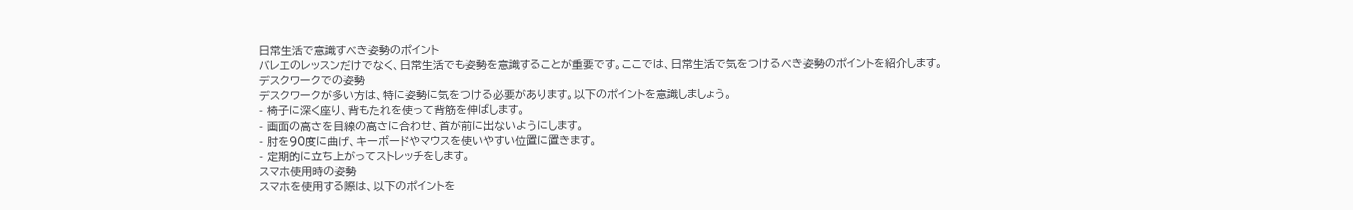日常生活で意識すべき姿勢のポイント
バレエのレッスンだけでなく、日常生活でも姿勢を意識することが重要です。ここでは、日常生活で気をつけるべき姿勢のポイントを紹介します。
デスクワークでの姿勢
デスクワークが多い方は、特に姿勢に気をつける必要があります。以下のポイントを意識しましょう。
- 椅子に深く座り、背もたれを使って背筋を伸ばします。
- 画面の高さを目線の高さに合わせ、首が前に出ないようにします。
- 肘を90度に曲げ、キーボードやマウスを使いやすい位置に置きます。
- 定期的に立ち上がってストレッチをします。
スマホ使用時の姿勢
スマホを使用する際は、以下のポイントを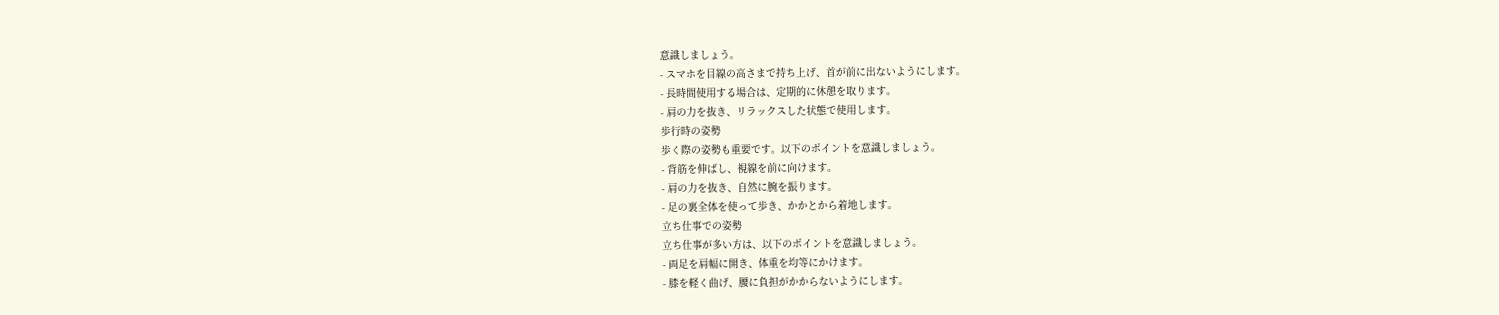意識しましょう。
- スマホを目線の高さまで持ち上げ、首が前に出ないようにします。
- 長時間使用する場合は、定期的に休憩を取ります。
- 肩の力を抜き、リラックスした状態で使用します。
歩行時の姿勢
歩く際の姿勢も重要です。以下のポイントを意識しましょう。
- 背筋を伸ばし、視線を前に向けます。
- 肩の力を抜き、自然に腕を振ります。
- 足の裏全体を使って歩き、かかとから着地します。
立ち仕事での姿勢
立ち仕事が多い方は、以下のポイントを意識しましょう。
- 両足を肩幅に開き、体重を均等にかけます。
- 膝を軽く曲げ、腰に負担がかからないようにします。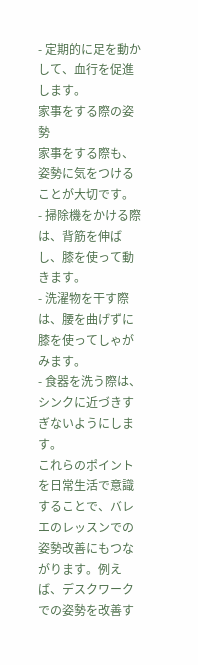- 定期的に足を動かして、血行を促進します。
家事をする際の姿勢
家事をする際も、姿勢に気をつけることが大切です。
- 掃除機をかける際は、背筋を伸ばし、膝を使って動きます。
- 洗濯物を干す際は、腰を曲げずに膝を使ってしゃがみます。
- 食器を洗う際は、シンクに近づきすぎないようにします。
これらのポイントを日常生活で意識することで、バレエのレッスンでの姿勢改善にもつながります。例えば、デスクワークでの姿勢を改善す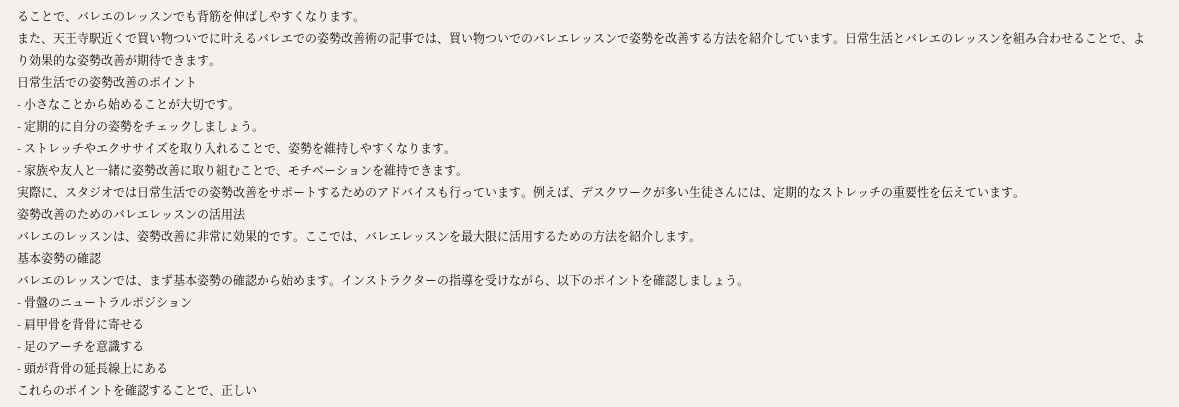ることで、バレエのレッスンでも背筋を伸ばしやすくなります。
また、天王寺駅近くで買い物ついでに叶えるバレエでの姿勢改善術の記事では、買い物ついでのバレエレッスンで姿勢を改善する方法を紹介しています。日常生活とバレエのレッスンを組み合わせることで、より効果的な姿勢改善が期待できます。
日常生活での姿勢改善のポイント
- 小さなことから始めることが大切です。
- 定期的に自分の姿勢をチェックしましょう。
- ストレッチやエクササイズを取り入れることで、姿勢を維持しやすくなります。
- 家族や友人と一緒に姿勢改善に取り組むことで、モチベーションを維持できます。
実際に、スタジオでは日常生活での姿勢改善をサポートするためのアドバイスも行っています。例えば、デスクワークが多い生徒さんには、定期的なストレッチの重要性を伝えています。
姿勢改善のためのバレエレッスンの活用法
バレエのレッスンは、姿勢改善に非常に効果的です。ここでは、バレエレッスンを最大限に活用するための方法を紹介します。
基本姿勢の確認
バレエのレッスンでは、まず基本姿勢の確認から始めます。インストラクターの指導を受けながら、以下のポイントを確認しましょう。
- 骨盤のニュートラルポジション
- 肩甲骨を背骨に寄せる
- 足のアーチを意識する
- 頭が背骨の延長線上にある
これらのポイントを確認することで、正しい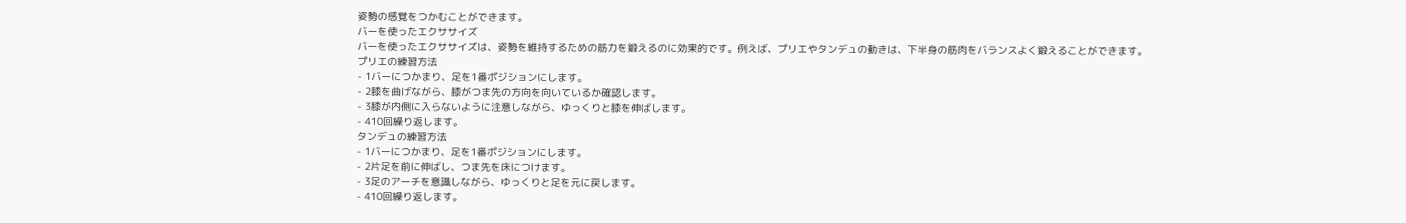姿勢の感覚をつかむことができます。
バーを使ったエクササイズ
バーを使ったエクササイズは、姿勢を維持するための筋力を鍛えるのに効果的です。例えば、プリエやタンデュの動きは、下半身の筋肉をバランスよく鍛えることができます。
プリエの練習方法
- 1バーにつかまり、足を1番ポジションにします。
- 2膝を曲げながら、膝がつま先の方向を向いているか確認します。
- 3膝が内側に入らないように注意しながら、ゆっくりと膝を伸ばします。
- 410回繰り返します。
タンデュの練習方法
- 1バーにつかまり、足を1番ポジションにします。
- 2片足を前に伸ばし、つま先を床につけます。
- 3足のアーチを意識しながら、ゆっくりと足を元に戻します。
- 410回繰り返します。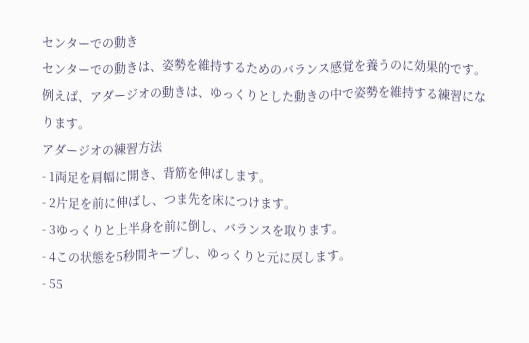センターでの動き
センターでの動きは、姿勢を維持するためのバランス感覚を養うのに効果的です。例えば、アダージオの動きは、ゆっくりとした動きの中で姿勢を維持する練習になります。
アダージオの練習方法
- 1両足を肩幅に開き、背筋を伸ばします。
- 2片足を前に伸ばし、つま先を床につけます。
- 3ゆっくりと上半身を前に倒し、バランスを取ります。
- 4この状態を5秒間キープし、ゆっくりと元に戻します。
- 55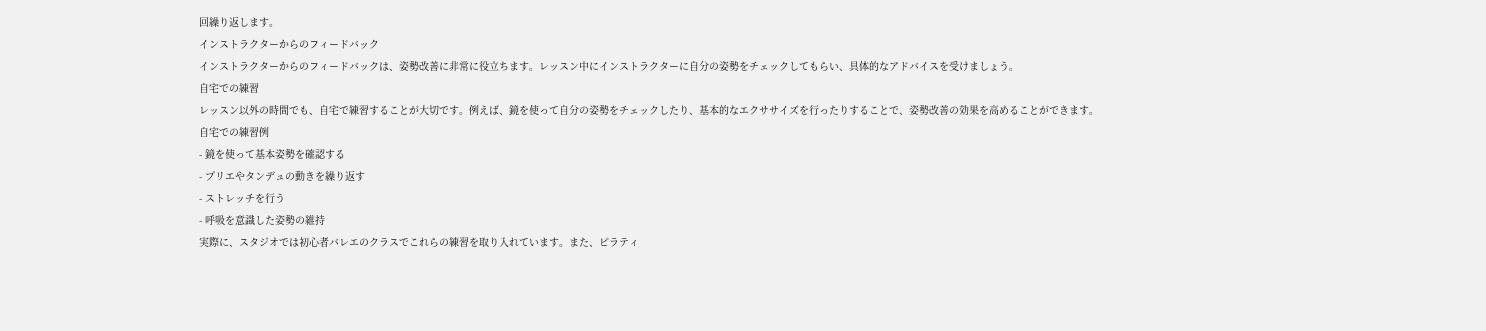回繰り返します。
インストラクターからのフィードバック
インストラクターからのフィードバックは、姿勢改善に非常に役立ちます。レッスン中にインストラクターに自分の姿勢をチェックしてもらい、具体的なアドバイスを受けましょう。
自宅での練習
レッスン以外の時間でも、自宅で練習することが大切です。例えば、鏡を使って自分の姿勢をチェックしたり、基本的なエクササイズを行ったりすることで、姿勢改善の効果を高めることができます。
自宅での練習例
- 鏡を使って基本姿勢を確認する
- プリエやタンデュの動きを繰り返す
- ストレッチを行う
- 呼吸を意識した姿勢の維持
実際に、スタジオでは初心者バレエのクラスでこれらの練習を取り入れています。また、ピラティ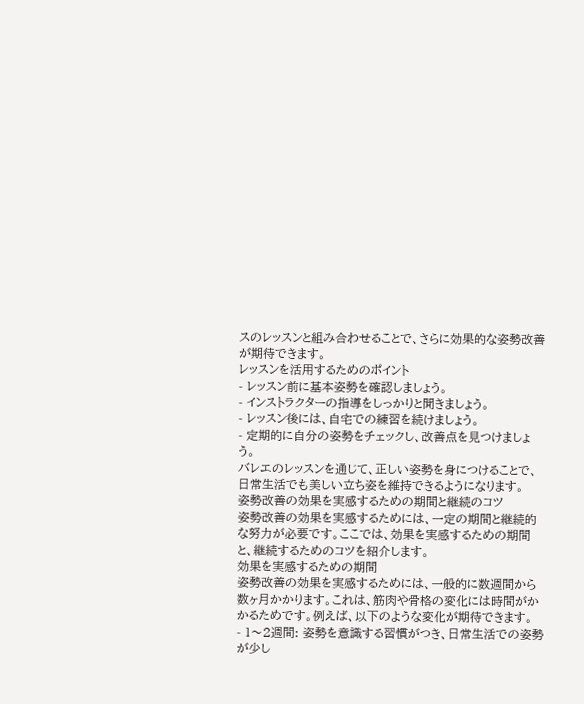スのレッスンと組み合わせることで、さらに効果的な姿勢改善が期待できます。
レッスンを活用するためのポイント
- レッスン前に基本姿勢を確認しましょう。
- インストラクターの指導をしっかりと聞きましょう。
- レッスン後には、自宅での練習を続けましょう。
- 定期的に自分の姿勢をチェックし、改善点を見つけましょう。
バレエのレッスンを通じて、正しい姿勢を身につけることで、日常生活でも美しい立ち姿を維持できるようになります。
姿勢改善の効果を実感するための期間と継続のコツ
姿勢改善の効果を実感するためには、一定の期間と継続的な努力が必要です。ここでは、効果を実感するための期間と、継続するためのコツを紹介します。
効果を実感するための期間
姿勢改善の効果を実感するためには、一般的に数週間から数ヶ月かかります。これは、筋肉や骨格の変化には時間がかかるためです。例えば、以下のような変化が期待できます。
- 1〜2週間: 姿勢を意識する習慣がつき、日常生活での姿勢が少し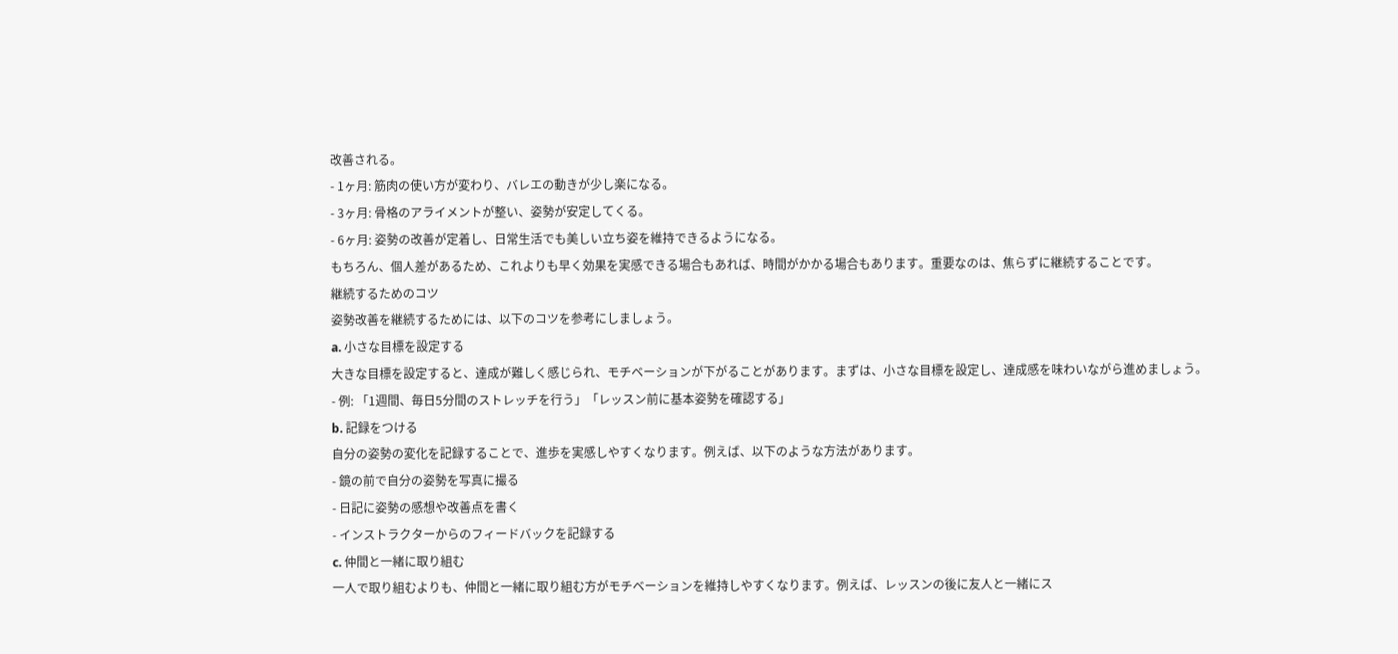改善される。
- 1ヶ月: 筋肉の使い方が変わり、バレエの動きが少し楽になる。
- 3ヶ月: 骨格のアライメントが整い、姿勢が安定してくる。
- 6ヶ月: 姿勢の改善が定着し、日常生活でも美しい立ち姿を維持できるようになる。
もちろん、個人差があるため、これよりも早く効果を実感できる場合もあれば、時間がかかる場合もあります。重要なのは、焦らずに継続することです。
継続するためのコツ
姿勢改善を継続するためには、以下のコツを参考にしましょう。
a. 小さな目標を設定する
大きな目標を設定すると、達成が難しく感じられ、モチベーションが下がることがあります。まずは、小さな目標を設定し、達成感を味わいながら進めましょう。
- 例: 「1週間、毎日5分間のストレッチを行う」「レッスン前に基本姿勢を確認する」
b. 記録をつける
自分の姿勢の変化を記録することで、進歩を実感しやすくなります。例えば、以下のような方法があります。
- 鏡の前で自分の姿勢を写真に撮る
- 日記に姿勢の感想や改善点を書く
- インストラクターからのフィードバックを記録する
c. 仲間と一緒に取り組む
一人で取り組むよりも、仲間と一緒に取り組む方がモチベーションを維持しやすくなります。例えば、レッスンの後に友人と一緒にス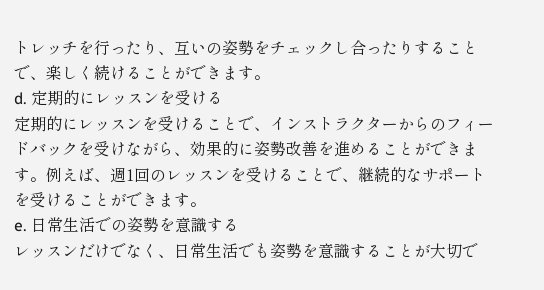トレッチを行ったり、互いの姿勢をチェックし合ったりすることで、楽しく続けることができます。
d. 定期的にレッスンを受ける
定期的にレッスンを受けることで、インストラクターからのフィードバックを受けながら、効果的に姿勢改善を進めることができます。例えば、週1回のレッスンを受けることで、継続的なサポートを受けることができます。
e. 日常生活での姿勢を意識する
レッスンだけでなく、日常生活でも姿勢を意識することが大切で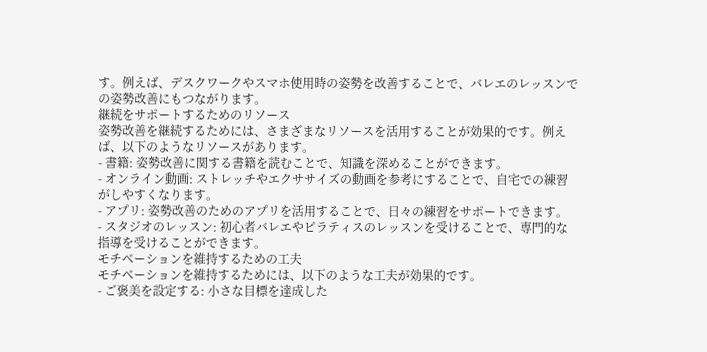す。例えば、デスクワークやスマホ使用時の姿勢を改善することで、バレエのレッスンでの姿勢改善にもつながります。
継続をサポートするためのリソース
姿勢改善を継続するためには、さまざまなリソースを活用することが効果的です。例えば、以下のようなリソースがあります。
- 書籍: 姿勢改善に関する書籍を読むことで、知識を深めることができます。
- オンライン動画: ストレッチやエクササイズの動画を参考にすることで、自宅での練習がしやすくなります。
- アプリ: 姿勢改善のためのアプリを活用することで、日々の練習をサポートできます。
- スタジオのレッスン: 初心者バレエやピラティスのレッスンを受けることで、専門的な指導を受けることができます。
モチベーションを維持するための工夫
モチベーションを維持するためには、以下のような工夫が効果的です。
- ご褒美を設定する: 小さな目標を達成した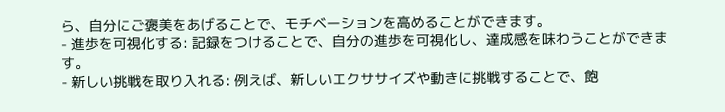ら、自分にご褒美をあげることで、モチベーションを高めることができます。
- 進歩を可視化する: 記録をつけることで、自分の進歩を可視化し、達成感を味わうことができます。
- 新しい挑戦を取り入れる: 例えば、新しいエクササイズや動きに挑戦することで、飽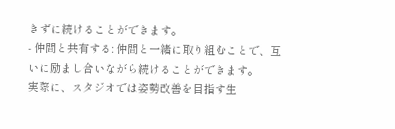きずに続けることができます。
- 仲間と共有する: 仲間と一緒に取り組むことで、互いに励まし合いながら続けることができます。
実際に、スタジオでは姿勢改善を目指す生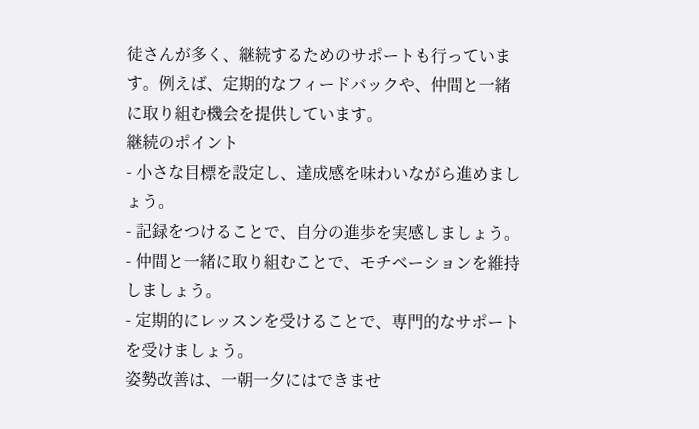徒さんが多く、継続するためのサポートも行っています。例えば、定期的なフィードバックや、仲間と一緒に取り組む機会を提供しています。
継続のポイント
- 小さな目標を設定し、達成感を味わいながら進めましょう。
- 記録をつけることで、自分の進歩を実感しましょう。
- 仲間と一緒に取り組むことで、モチベーションを維持しましょう。
- 定期的にレッスンを受けることで、専門的なサポートを受けましょう。
姿勢改善は、一朝一夕にはできませ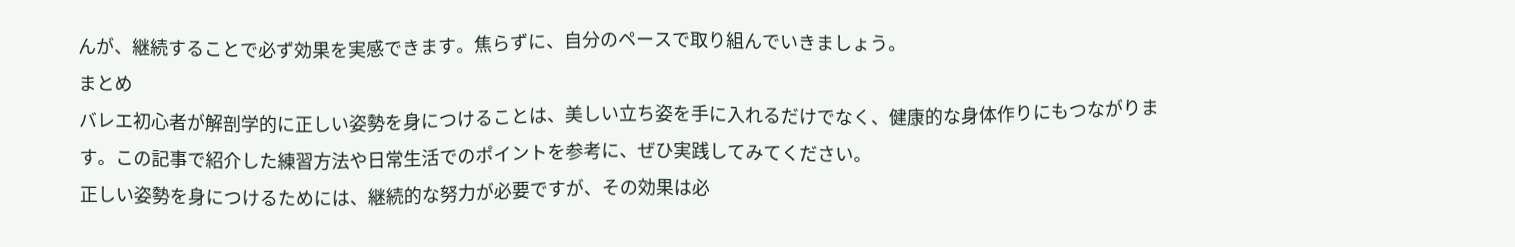んが、継続することで必ず効果を実感できます。焦らずに、自分のペースで取り組んでいきましょう。
まとめ
バレエ初心者が解剖学的に正しい姿勢を身につけることは、美しい立ち姿を手に入れるだけでなく、健康的な身体作りにもつながります。この記事で紹介した練習方法や日常生活でのポイントを参考に、ぜひ実践してみてください。
正しい姿勢を身につけるためには、継続的な努力が必要ですが、その効果は必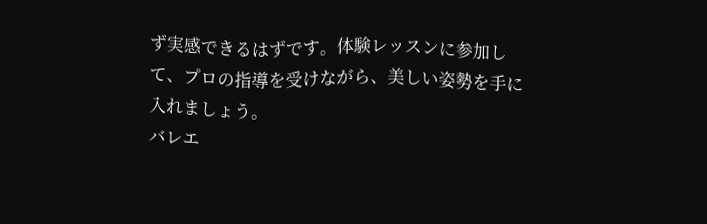ず実感できるはずです。体験レッスンに参加して、プロの指導を受けながら、美しい姿勢を手に入れましょう。
バレエ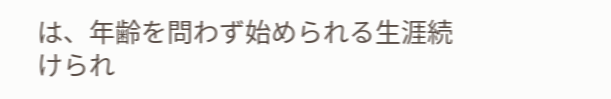は、年齢を問わず始められる生涯続けられ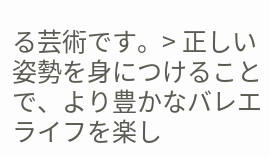る芸術です。> 正しい姿勢を身につけることで、より豊かなバレエライフを楽し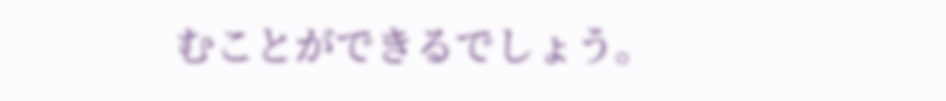むことができるでしょう。